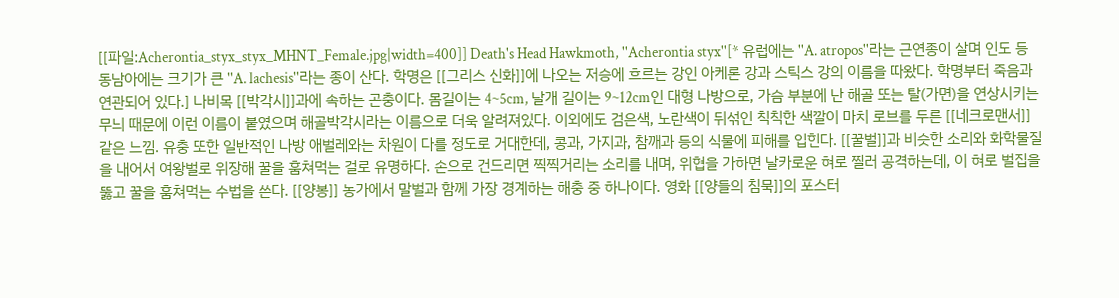[[파일:Acherontia_styx_styx_MHNT_Female.jpg|width=400]] Death's Head Hawkmoth, ''Acherontia styx''[* 유럽에는 ''A. atropos''라는 근연종이 살며 인도 등 동남아에는 크기가 큰 ''A. lachesis''라는 종이 산다. 학명은 [[그리스 신화]]에 나오는 저승에 흐르는 강인 아케론 강과 스틱스 강의 이름을 따왔다. 학명부터 죽음과 연관되어 있다.] 나비목 [[박각시]]과에 속하는 곤충이다. 몸길이는 4~5cm, 날개 길이는 9~12cm인 대형 나방으로, 가슴 부분에 난 해골 또는 탈(가면)을 연상시키는 무늬 때문에 이런 이름이 붙였으며 해골박각시라는 이름으로 더욱 알려져있다. 이외에도 검은색, 노란색이 뒤섞인 칙칙한 색깔이 마치 로브를 두른 [[네크로맨서]] 같은 느낌. 유충 또한 일반적인 나방 애벌레와는 차원이 다를 정도로 거대한데, 콩과, 가지과, 참깨과 등의 식물에 피해를 입힌다. [[꿀벌]]과 비슷한 소리와 화학물질을 내어서 여왕벌로 위장해 꿀을 훔쳐먹는 걸로 유명하다. 손으로 건드리면 찍찍거리는 소리를 내며, 위협을 가하면 날카로운 혀로 찔러 공격하는데, 이 혀로 벌집을 뚫고 꿀을 훔쳐먹는 수법을 쓴다. [[양봉]] 농가에서 말벌과 함께 가장 경계하는 해충 중 하나이다. 영화 [[양들의 침묵]]의 포스터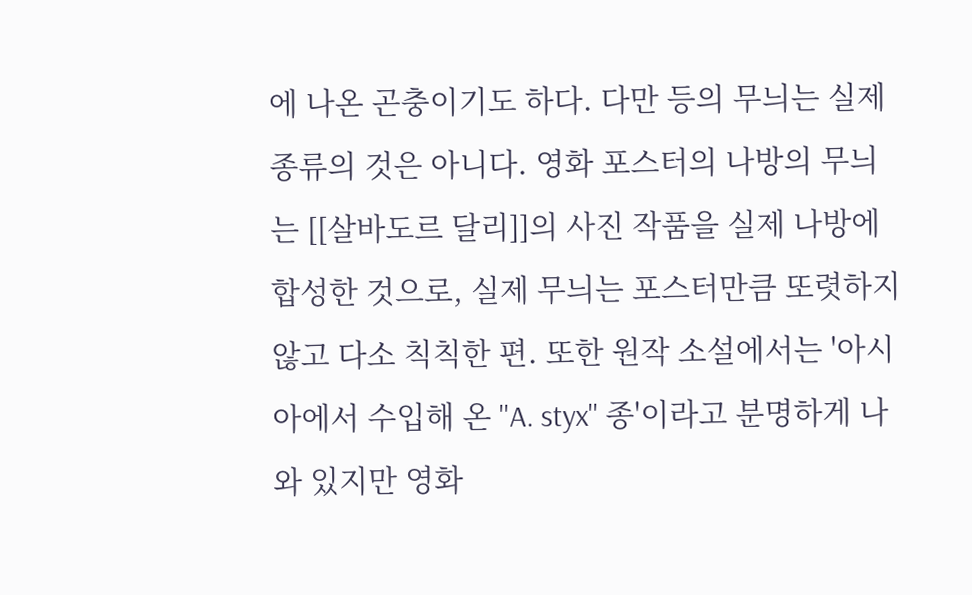에 나온 곤충이기도 하다. 다만 등의 무늬는 실제 종류의 것은 아니다. 영화 포스터의 나방의 무늬는 [[살바도르 달리]]의 사진 작품을 실제 나방에 합성한 것으로, 실제 무늬는 포스터만큼 또렷하지 않고 다소 칙칙한 편. 또한 원작 소설에서는 '아시아에서 수입해 온 ''A. styx'' 종'이라고 분명하게 나와 있지만 영화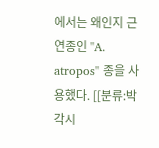에서는 왜인지 근연종인 ''A. atropos'' 종을 사용했다. [[분류:박각시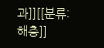과]][[분류:해충]]